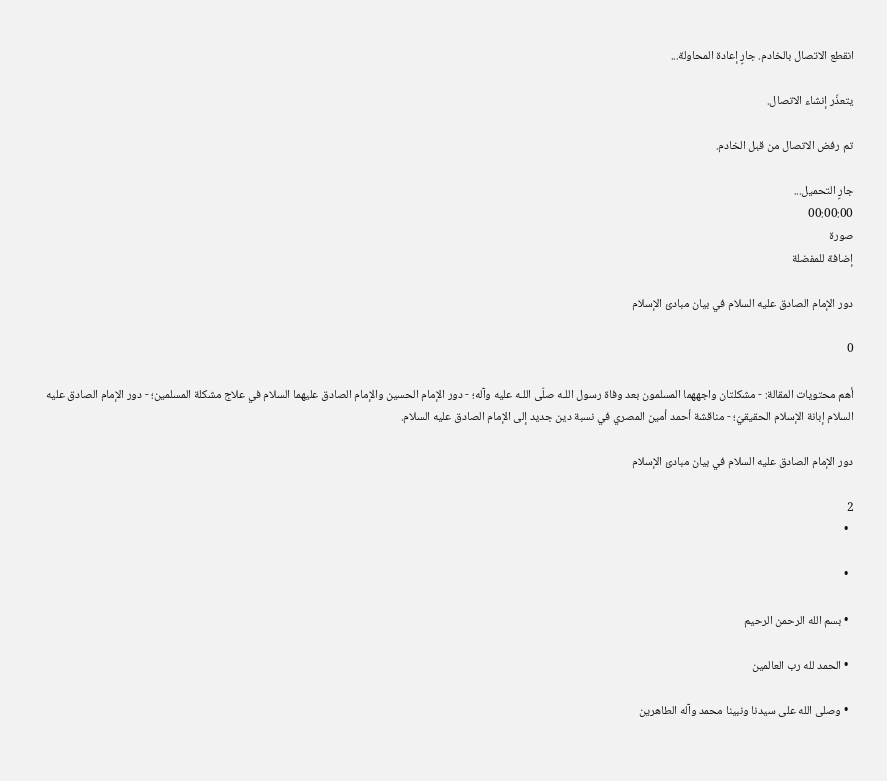انقطع الاتصال بالخادم. جارٍ إعادة المحاولة...

يتعذّر إنشاء الاتصال.

تم رفض الاتصال من قبل الخادم.

جارٍ التحميل...
00:00:00
صورة
إضافة للمفضلة

دور الإمام الصادق عليه السلام في بيان مبادئ الإسلام

0

أهم محتويات المقالة: - مشكلتان واجههما المسلمون بعد وفاة رسول اللـه صلّى اللـه عليه وآله؛ - دور الإمام الحسين والإمام الصادق عليهما السلام في علاج مشكلة المسلمين؛ - دور الإمام الصادق عليه السلام إبانة الإسلام الحقيقيّ‌؛ - مناقشة أحمد أمين المصري في نسبة دين جديد إلى الإمام الصادق عليه السلام‌‌.

دور الإمام الصادق عليه السلام في بيان مبادئ الإسلام

2
  •

  •

  • بسم الله الرحمن الرحيم

  • الحمد لله رب العالمين

  • وصلى الله على سيدنا ونبينا محمد وآله الطاهرين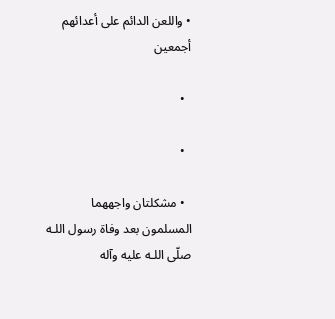• واللعن الدائم على أعدائهم أجمعين

  •

  •

  • مشكلتان واجههما المسلمون بعد وفاة رسول اللـه صلّى اللـه عليه وآله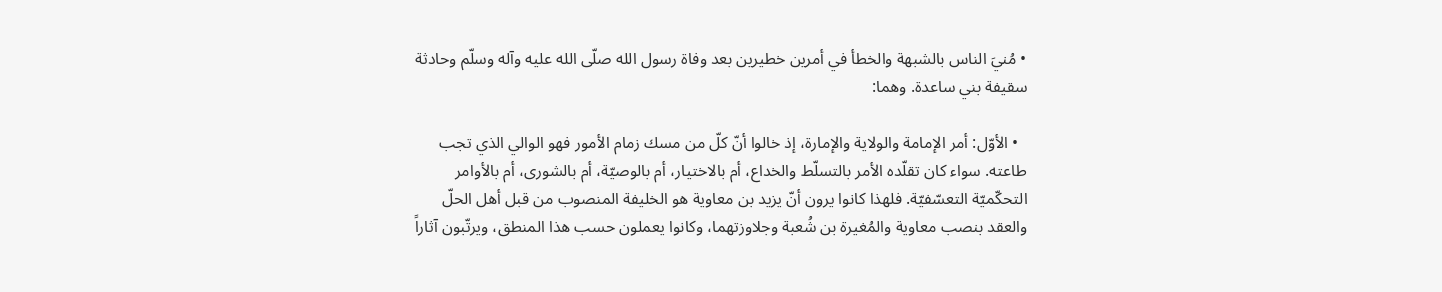• مُنيَ الناس بالشبهة والخطأ في أمرين خطيرين بعد وفاة رسول الله‌ صلّى الله عليه وآله وسلّم وحادثة سقيفة بني ساعدة. وهما:

  • الأوّل: أمر الإمامة والولاية والإمارة، إذ خالوا أنّ كلّ من مسك زمام الأمور فهو الوالي الذي تجب طاعته. سواء كان تقلّده الأمر بالتسلّط والخداع، أم بالاختيار، أم بالوصيّة، أم بالشورى، أم بالأوامر التحكّميّة التعسّفيّة. فلهذا كانوا يرون أنّ يزيد بن معاوية هو الخليفة المنصوب من قبل أهل الحلّ والعقد بنصب معاوية والمُغيرة بن شُعبة وجلاوزتهما، وكانوا يعملون حسب هذا المنطق، ويرتّبون آثاراً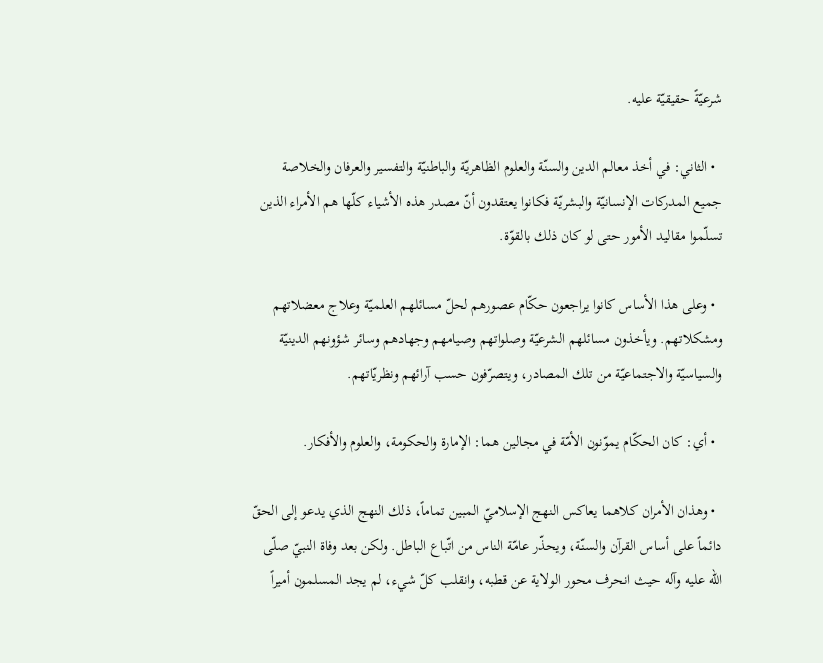شرعيّةً حقيقيّة عليه.

  • الثاني: في أخذ معالم الدين والسنّة والعلوم الظاهريّة والباطنيّة والتفسير والعرفان والخلاصة جميع المدركات الإنسانيّة والبشريّة فكانوا يعتقدون أنّ مصدر هذه الأشياء كلّها هم الأمراء الذين تسلّموا مقاليد الأمور حتى لو كان ذلك بالقوّة.

  • وعلى هذا الأساس كانوا يراجعون حكّام عصورهم لحلّ مسائلهم العلميّة وعلاج معضلاتهم ومشكلاتهم. ويأخذون مسائلهم الشرعيّة وصلواتهم وصيامهم وجهادهم وسائر شؤونهم الدينيّة والسياسيّة والاجتماعيّة من تلك المصادر، ويتصرّفون حسب آرائهم ونظريّاتهم.

  • أي: كان الحكّام يموّنون الأمّة في مجالين هما: الإمارة والحكومة، والعلوم والأفكار.

  • وهذان الأمران كلاهما يعاكس النهج الإسلاميّ المبين تماماً، ذلك النهج الذي يدعو إلى الحقّ دائماً على أساس القرآن والسنّة، ويحذّر عامّة الناس من اتّباع الباطل. ولكن بعد وفاة النبيّ صلّى الله عليه وآله حيث انحرف محور الولاية عن قطبه، وانقلب كلّ شي‌ء، لم يجد المسلمون أميراً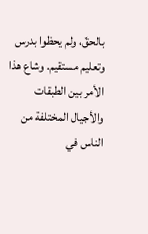بالحقّ، ولم يحظوا بدرس وتعليم مستقيم. وشاع هذا الأمر بين الطبقات والأجيال المختلفة من‌ الناس في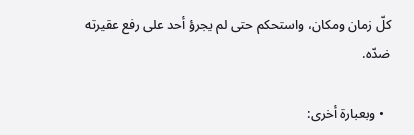كلّ زمان ومكان، واستحكم حتى لم يجرؤ أحد على رفع عقيرته ضدّه.

  • وبعبارة أخرى: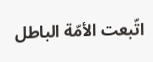اتّبعت الأمّة الباطل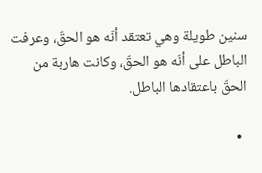سنين طويلة وهي تعتقد أنّه هو الحقّ، وعرفت الباطل على أنّه هو الحقّ، وكانت هاربة من الحقّ باعتقادها الباطل.

  •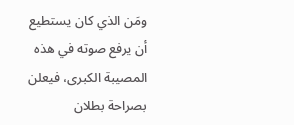ومَن الذي كان يستطيع أن يرفع صوته في هذه المصيبة الكبرى، فيعلن بصراحة بطلان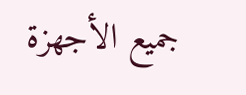جميع الأجهزة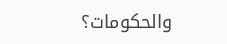والحكومات؟